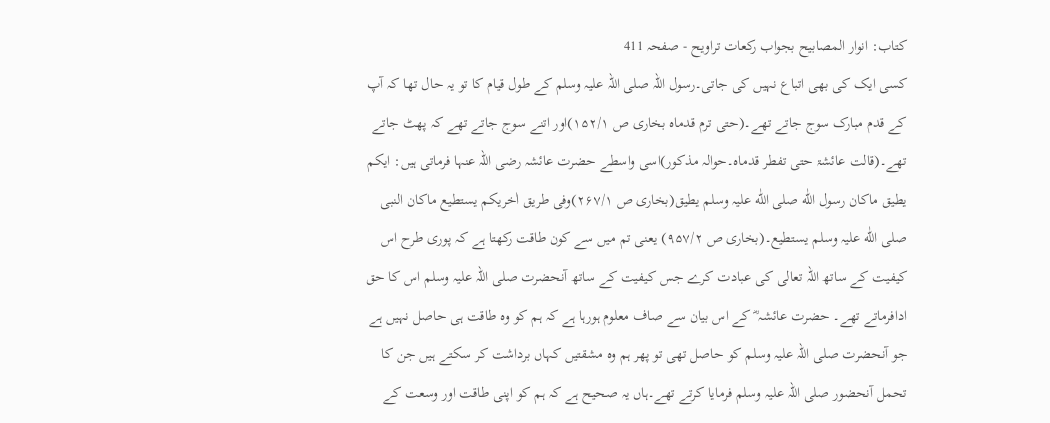کتاب: انوار المصابیح بجواب رکعات تراویح - صفحہ 411
کسی ایک کی بھی اتباع نہیں کی جاتی۔رسول اللہ صلی اللہ علیہ وسلم کے طول قیام کا تو یہ حال تھا کہ آپ کے قدم مبارک سوج جاتے تھے۔(حتی ترم قدماہ بخاری ص ۱۵۲/۱)اور اتنے سوج جاتے تھے کہ پھٹ جاتے تھے۔(قالت عائشۃ حتی تفطر قدماہ۔حوالہ مذکور)اسی واسطے حضرت عائشہ رضی اللہ عنہا فرماتی ہیں: ایکم یطیق ماکان رسول اللّٰه صلی اللّٰه علیہ وسلم یطیق(بخاری ص ۲۶۷/۱)وفی طریق اٰخریکم یستطیع ماکان النبی صلی اللّٰه علیہ وسلم یستطیع۔(بخاری ص ۹۵۷/۲) یعنی تم میں سے کون طاقت رکھتا ہے کہ پوری طرح اس کیفیت کے ساتھ اللہ تعالی کی عبادت کرے جس کیفیت کے ساتھ آنحضرت صلی اللہ علیہ وسلم اس کا حق ادافرماتے تھے۔ حضرت عائشہ ؓ کے اس بیان سے صاف معلوم ہورہا ہے کہ ہم کو وہ طاقت ہی حاصل نہیں ہے جو آنحضرت صلی اللہ علیہ وسلم کو حاصل تھی تو پھر ہم وہ مشقتیں کہاں برداشت کر سکتے ہیں جن کا تحمل آنحضور صلی اللہ علیہ وسلم فرمایا کرتے تھے۔ہاں یہ صحیح ہے کہ ہم کو اپنی طاقت اور وسعت کے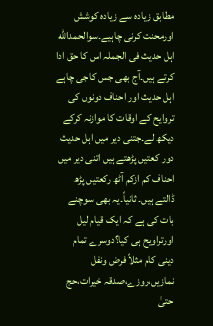مطابق زیادہ سے زیادہ کوشش اورمحنت کرنی چاہیے۔سوالحمدالله اہل حدیث فی الجملہ اس کا حق ادا کرتے ہیں۔آج بھی جس کاجی چاہے اہل حدیث اور احناف دونوں کی تروایح کے اوقات کا موازنہ کرکے دیکھ لے۔جتنی دیر میں اہل حدیث دور کعتیں پڑھتے ہیں اتنی دیر میں احناف کم ازکم آٹھ رکعتیں پڑھ ڈالتے ہیں۔ ثانیاً۔یہ بھی سوچنے بات کی ہے کہ ایک قیام لیل اورتراویح ہی کیا؟دوسرے تمام دینی کام مثلاً فرض ونفل نمازیں،روزے،صدقہ خیرات،حج حتیٰ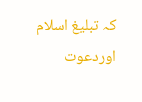کہ تبلیغ اسلام اوردعوت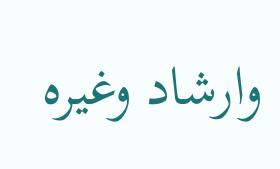وارشاد وغیرہ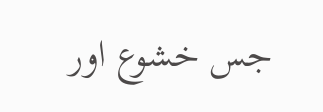جس خشوع اور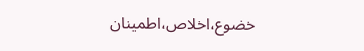خضوع،اخلاص،اطمینان